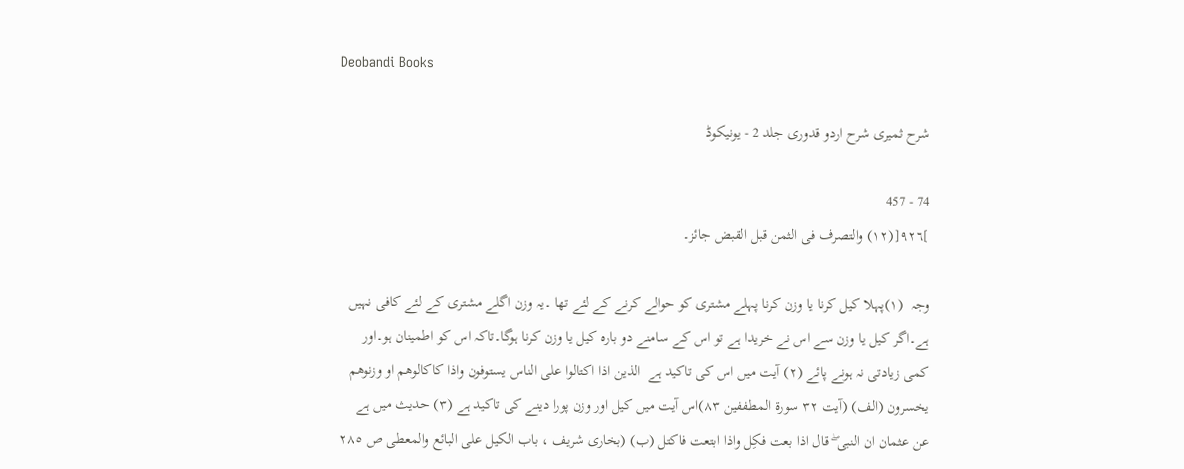Deobandi Books

شرح ثمیری شرح اردو قدوری جلد 2 - یونیکوڈ

74 - 457
]٩٢٦[(١٢) والتصرف فی الثمن قبل القبض جائز۔

وجہ  (١)پہلا کیل کرنا یا وزن کرنا پہلے مشتری کو حوالے کرنے کے لئے تھا ۔یہ وزن اگلے مشتری کے لئے کافی نہیں ہے۔اگر کیل یا وزن سے اس نے خریدا ہے تو اس کے سامنے دو بارہ کیل یا وزن کرنا ہوگا۔تاکہ اس کو اطمینان ہو۔اور کمی زیادتی نہ ہونے پائے (٢) آیت میں اس کی تاکید ہے  الذین اذا اکتالوا علی الناس یستوفون واذا کاکالوھم او وزنوھم یخسرون (الف) (آیت ٣٢ سورة المطففین ٨٣)اس آیت میں کیل اور وزن پورا دینے کی تاکید ہے (٣) حدیث میں ہے  عن عثمان ان النبی ۖ قال اذا بعت فکِل واذا ابتعت فاکتل (ب) (بخاری شریف ، باب الکیل علی البائع والمعطی ص ٢٨٥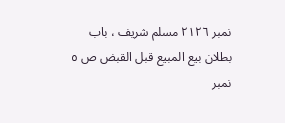نمبر ٢١٢٦ مسلم شریف ، باب بطلان بیع المبیع قبل القبض ص ٥ نمبر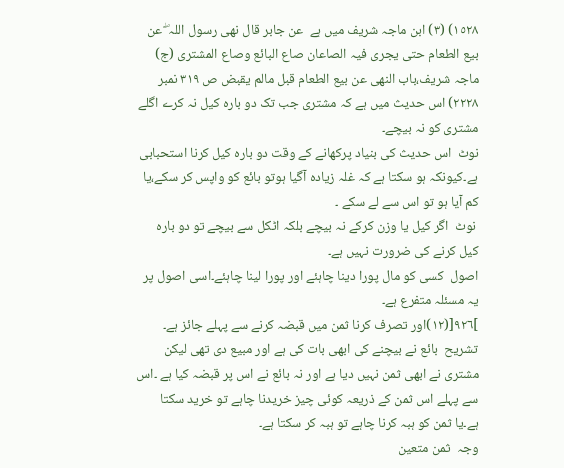١٥٢٨) (٣) ابن ماجہ شریف میں ہے  عن جابر قال نھی رسول اللہ ۖ عن بیع الطعام حتی یجری فیہ الصاعان صاع البائع وصاع المشتری (ج) ماجہ شریف،باب النھی عن بیع الطعام قبل مالم یقبض ص ٣١٩ نمبر ٢٢٢٨) اس حدیث میں ہے کہ مشتری جب تک دو بارہ کیل نہ کرے اگلے مشتری کو نہ بیچے۔
نوٹ  اس حدیث کی بنیاد پرکھانے کے وقت دو بارہ کیل کرنا استحبابی ہے۔کیونکہ ہو سکتا ہے کہ غلہ زیادہ آگیا ہوتو بائع کو واپس کر سکے،یا کم آیا ہو تو اس سے لے سکے ۔
 نوٹ  اگر کیل یا وزن کرکے نہ بیچے بلکہ اٹکل سے بیچے تو دو بارہ کیل کرنے کی ضرورت نہیں ہے۔
اصول  کسی کو مال پورا دینا چاہئے اور پورا لینا چاہئے۔اسی اصول پر یہ مسئلہ متفرع ہے۔
]٩٢٦[(١٢)اور تصرف کرنا ثمن میں قبضہ کرنے سے پہلے جائز ہے۔
تشریح  بائع نے بیچنے کی ابھی بات کی ہے اور مبیع دی تھی لیکن مشتری نے ابھی ثمن نہیں دیا ہے اور نہ بائع نے اس پر قبضہ کیا ہے ۔اس سے پہلے اس ثمن کے ذریعہ کوئی چیز خریدنا چاہے تو خرید سکتا ہے۔یا ثمن کو ہبہ کرنا چاہے تو ہبہ کر سکتا ہے۔
وجہ  ثمن متعین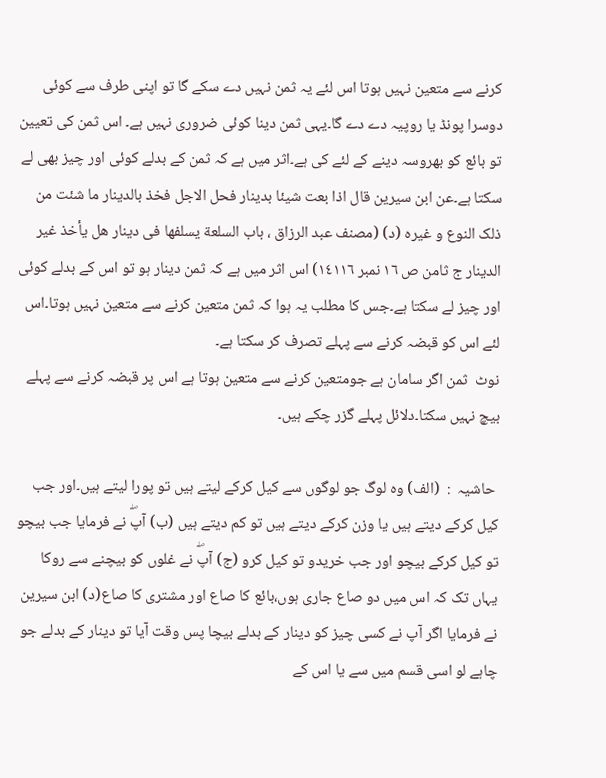کرنے سے متعین نہیں ہوتا اس لئے یہ ثمن نہیں دے سکے گا تو اپنی طرف سے کوئی دوسرا پونڈ یا روپیہ دے دے گا۔یہی ثمن دینا کوئی ضروری نہیں ہے۔ اس ثمن کی تعیین تو بائع کو بھروسہ دینے کے لئے کی ہے۔اثر میں ہے کہ ثمن کے بدلے کوئی اور چیز بھی لے سکتا ہے۔عن ابن سیرین قال اذا بعت شیئا بدینار فحل الاجل فخذ بالدینار ما شئت من ذلک النوع و غیرہ (د) (مصنف عبد الرزاق ، باب السلعة یسلفھا فی دینار ھل یأخذ غیر الدینار ج ثامن ص ١٦ نمبر ١٤١١٦) اس اثر میں ہے کہ ثمن دینار ہو تو اس کے بدلے کوئی اور چیز لے سکتا ہے۔جس کا مطلب یہ ہوا کہ ثمن متعین کرنے سے متعین نہیں ہوتا۔اس لئے اس کو قبضہ کرنے سے پہلے تصرف کر سکتا ہے۔
نوٹ  ثمن اگر سامان ہے جومتعین کرنے سے متعین ہوتا ہے اس پر قبضہ کرنے سے پہلے بیچ نہیں سکتا۔دلائل پہلے گزر چکے ہیں۔

 حاشیہ  :  (الف) وہ لوگ جو لوگوں سے کیل کرکے لیتے ہیں تو پورا لیتے ہیں۔اور جب کیل کرکے دیتے ہیں یا وزن کرکے دیتے ہیں تو کم دیتے ہیں (ب) آپۖ نے فرمایا جب بیچو تو کیل کرکے بیچو اور جب خریدو تو کیل کرو (ج) آپۖ نے غلوں کو بیچنے سے روکا یہاں تک کہ اس میں دو صاع جاری ہوں،بائع کا صاع اور مشتری کا صاع(د) ابن سیرین نے فرمایا اگر آپ نے کسی چیز کو دینار کے بدلے بیچا پس وقت آیا تو دینار کے بدلے جو چاہے لو اسی قسم میں سے یا اس کے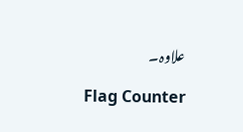علاوہ۔

Flag Counter